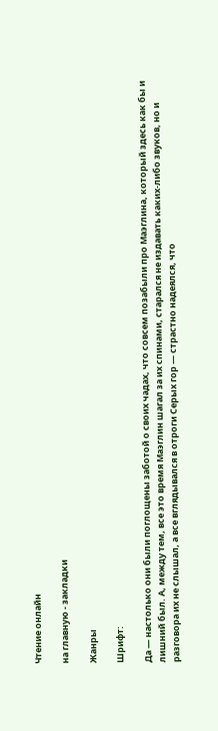Чтение онлайн

на главную - закладки

Жанры

Шрифт:

Да — настолько они были поглощены заботой о своих чадах, что совсем позабыли про Маэглина, который здесь как бы и лишний был. А, между тем, все это время Маэглин шагал за их спинами, старался не издавать каких-либо звуков, но и разговора их не слышал, а все вглядывался в отроги Серых гор — страстно надеялся, что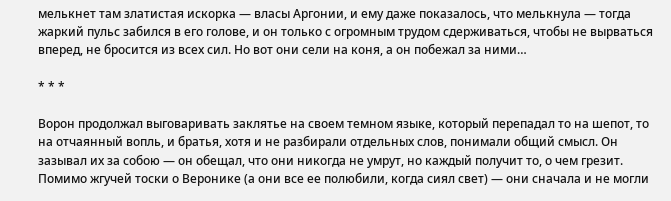мелькнет там златистая искорка — власы Аргонии, и ему даже показалось, что мелькнула — тогда жаркий пульс забился в его голове, и он только с огромным трудом сдерживаться, чтобы не вырваться вперед, не бросится из всех сил. Но вот они сели на коня, а он побежал за ними…

* * *

Ворон продолжал выговаривать заклятье на своем темном языке, который перепадал то на шепот, то на отчаянный вопль, и братья, хотя и не разбирали отдельных слов, понимали общий смысл. Он зазывал их за собою — он обещал, что они никогда не умрут, но каждый получит то, о чем грезит. Помимо жгучей тоски о Веронике (а они все ее полюбили, когда сиял свет) — они сначала и не могли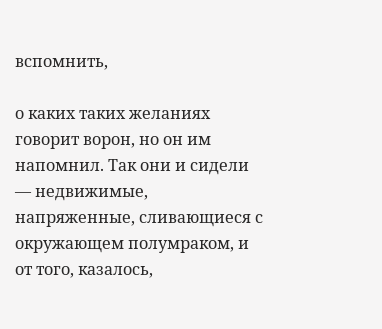вспомнить,

о каких таких желаниях говорит ворон, но он им напомнил. Так они и сидели — недвижимые, напряженные, сливающиеся с окружающем полумраком, и от того, казалось,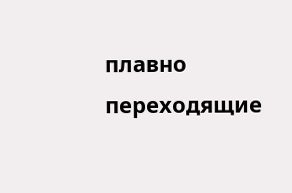плавно переходящие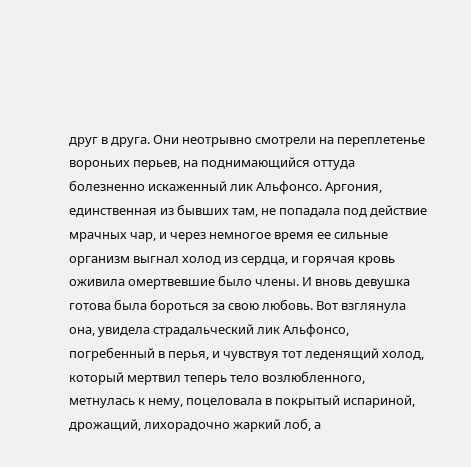друг в друга. Они неотрывно смотрели на переплетенье вороньих перьев, на поднимающийся оттуда болезненно искаженный лик Альфонсо. Аргония, единственная из бывших там, не попадала под действие мрачных чар, и через немногое время ее сильные организм выгнал холод из сердца, и горячая кровь оживила омертвевшие было члены. И вновь девушка готова была бороться за свою любовь. Вот взглянула она, увидела страдальческий лик Альфонсо, погребенный в перья, и чувствуя тот леденящий холод, который мертвил теперь тело возлюбленного, метнулась к нему, поцеловала в покрытый испариной, дрожащий, лихорадочно жаркий лоб, а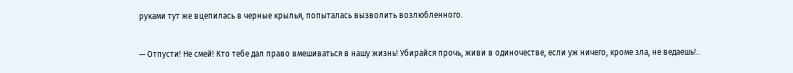руками тут же вцепилась в черные крылья, попыталась вызволить возлюбленного.

— Отпусти! Не смей! Кто тебе дал право вмешиваться в нашу жизнь! Убирайся прочь, живи в одиночестве, если уж ничего, кроме зла, не ведаешь!..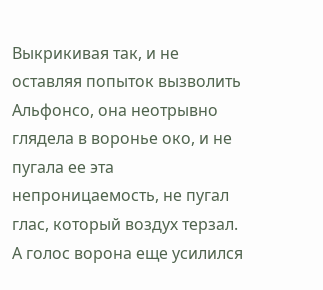Выкрикивая так, и не оставляя попыток вызволить Альфонсо, она неотрывно глядела в воронье око, и не пугала ее эта непроницаемость, не пугал глас, который воздух терзал. А голос ворона еще усилился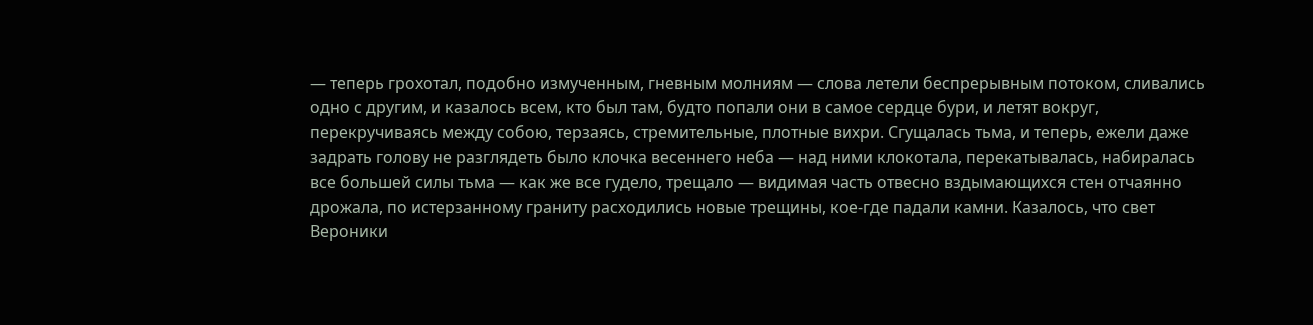— теперь грохотал, подобно измученным, гневным молниям — слова летели беспрерывным потоком, сливались одно с другим, и казалось всем, кто был там, будто попали они в самое сердце бури, и летят вокруг, перекручиваясь между собою, терзаясь, стремительные, плотные вихри. Сгущалась тьма, и теперь, ежели даже задрать голову не разглядеть было клочка весеннего неба — над ними клокотала, перекатывалась, набиралась все большей силы тьма — как же все гудело, трещало — видимая часть отвесно вздымающихся стен отчаянно дрожала, по истерзанному граниту расходились новые трещины, кое-где падали камни. Казалось, что свет Вероники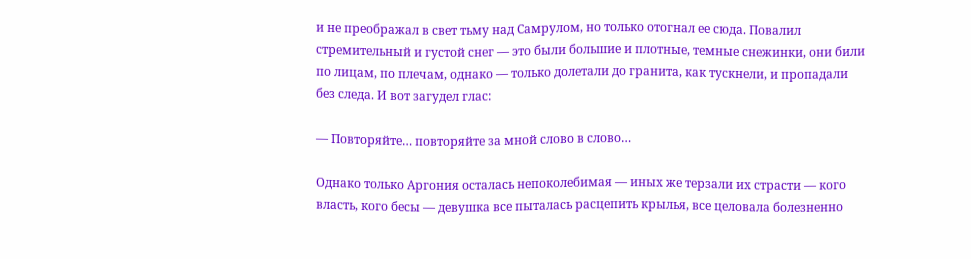и не преображал в свет тьму над Самрулом, но только отогнал ее сюда. Повалил стремительный и густой снег — это были большие и плотные, темные снежинки, они били по лицам, по плечам, однако — только долетали до гранита, как тускнели, и пропадали без следа. И вот загудел глас:

— Повторяйте… повторяйте за мной слово в слово…

Однако только Аргония осталась непоколебимая — иных же терзали их страсти — кого власть, кого бесы — девушка все пыталась расцепить крылья, все целовала болезненно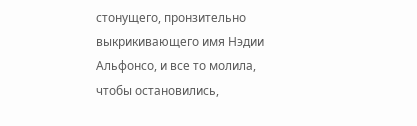стонущего, пронзительно выкрикивающего имя Нэдии Альфонсо, и все то молила, чтобы остановились,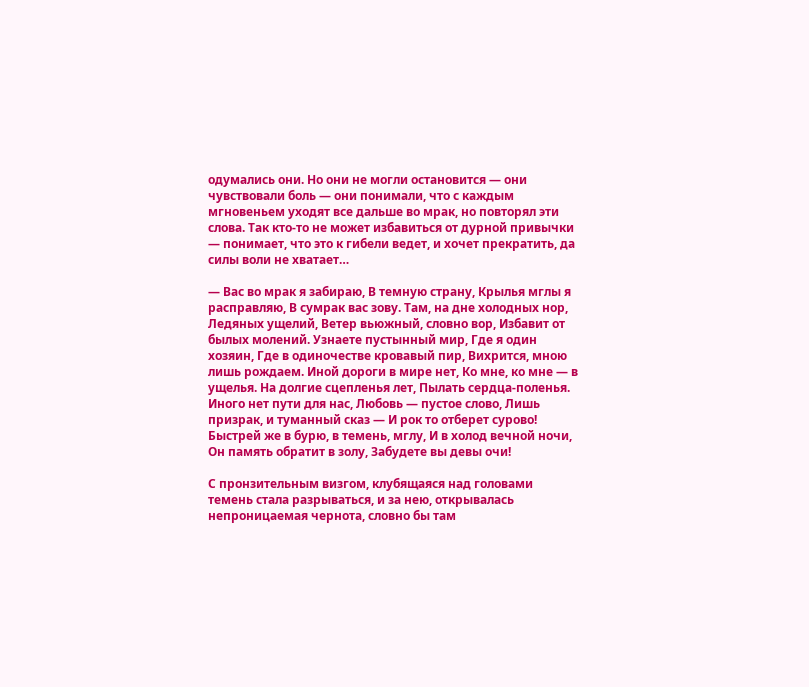одумались они. Но они не могли остановится — они чувствовали боль — они понимали, что с каждым мгновеньем уходят все дальше во мрак, но повторял эти слова. Так кто-то не может избавиться от дурной привычки — понимает, что это к гибели ведет, и хочет прекратить, да силы воли не хватает…

— Вас во мрак я забираю, В темную страну, Крылья мглы я расправляю, В сумрак вас зову. Там, на дне холодных нор, Ледяных ущелий, Ветер вьюжный, словно вор, Избавит от былых молений. Узнаете пустынный мир, Где я один хозяин, Где в одиночестве кровавый пир, Вихрится, мною лишь рождаем. Иной дороги в мире нет, Ко мне, ко мне — в ущелья. На долгие сцепленья лет, Пылать сердца-поленья. Иного нет пути для нас, Любовь — пустое слово, Лишь призрак, и туманный сказ — И рок то отберет сурово! Быстрей же в бурю, в темень, мглу, И в холод вечной ночи, Он память обратит в золу, Забудете вы девы очи!

С пронзительным визгом, клубящаяся над головами темень стала разрываться, и за нею, открывалась непроницаемая чернота, словно бы там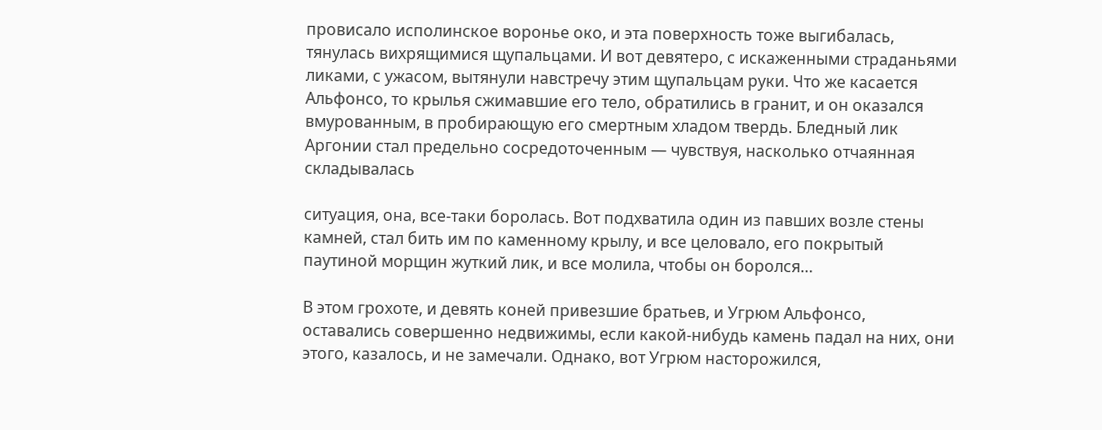провисало исполинское воронье око, и эта поверхность тоже выгибалась, тянулась вихрящимися щупальцами. И вот девятеро, с искаженными страданьями ликами, с ужасом, вытянули навстречу этим щупальцам руки. Что же касается Альфонсо, то крылья сжимавшие его тело, обратились в гранит, и он оказался вмурованным, в пробирающую его смертным хладом твердь. Бледный лик Аргонии стал предельно сосредоточенным — чувствуя, насколько отчаянная складывалась

ситуация, она, все-таки боролась. Вот подхватила один из павших возле стены камней, стал бить им по каменному крылу, и все целовало, его покрытый паутиной морщин жуткий лик, и все молила, чтобы он боролся…

В этом грохоте, и девять коней привезшие братьев, и Угрюм Альфонсо, оставались совершенно недвижимы, если какой-нибудь камень падал на них, они этого, казалось, и не замечали. Однако, вот Угрюм насторожился,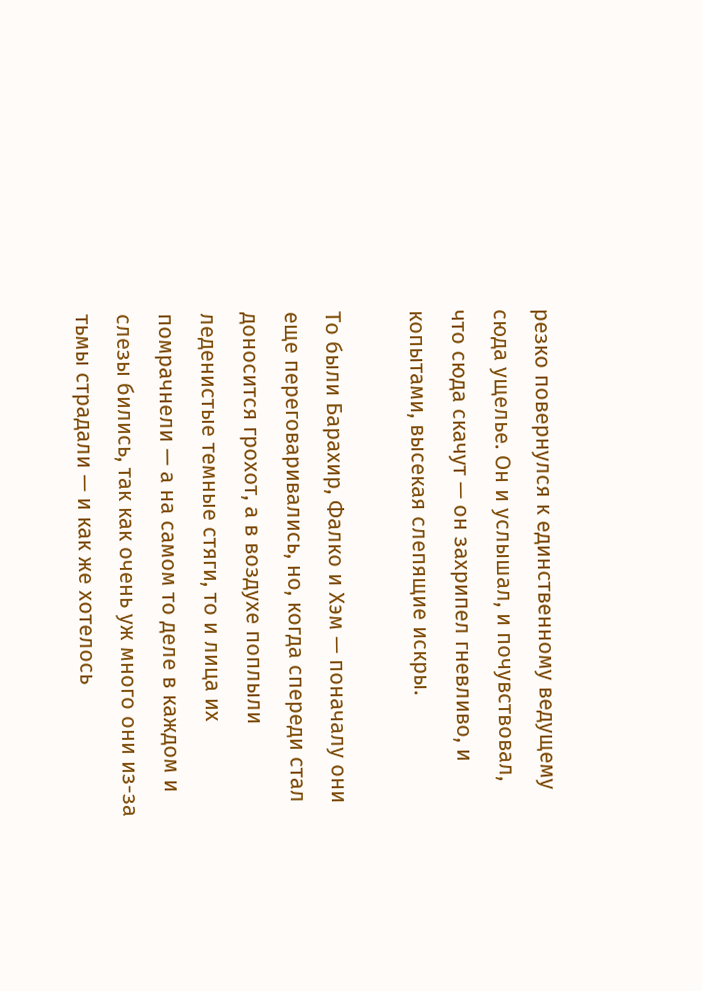резко повернулся к единственному ведущему сюда ущелье. Он и услышал, и почувствовал, что сюда скачут — он захрипел гневливо, и копытами, высекая слепящие искры.

То были Барахир, Фалко и Хэм — поначалу они еще переговаривались, но, когда спереди стал доносится грохот, а в воздухе поплыли леденистые темные стяги, то и лица их помрачнели — а на самом то деле в каждом и слезы бились, так как очень уж много они из-за тьмы страдали — и как же хотелось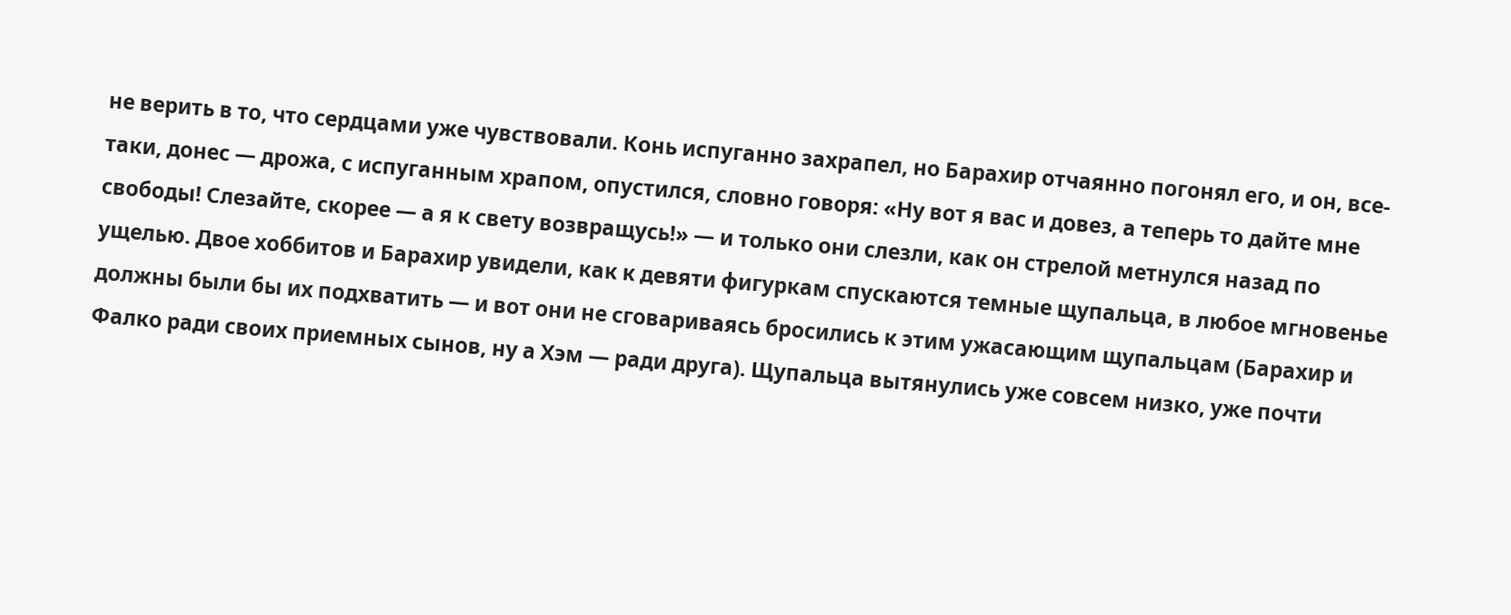не верить в то, что сердцами уже чувствовали. Конь испуганно захрапел, но Барахир отчаянно погонял его, и он, все-таки, донес — дрожа, с испуганным храпом, опустился, словно говоря: «Ну вот я вас и довез, а теперь то дайте мне свободы! Слезайте, скорее — а я к свету возвращусь!» — и только они слезли, как он стрелой метнулся назад по ущелью. Двое хоббитов и Барахир увидели, как к девяти фигуркам спускаются темные щупальца, в любое мгновенье должны были бы их подхватить — и вот они не сговариваясь бросились к этим ужасающим щупальцам (Барахир и Фалко ради своих приемных сынов, ну а Хэм — ради друга). Щупальца вытянулись уже совсем низко, уже почти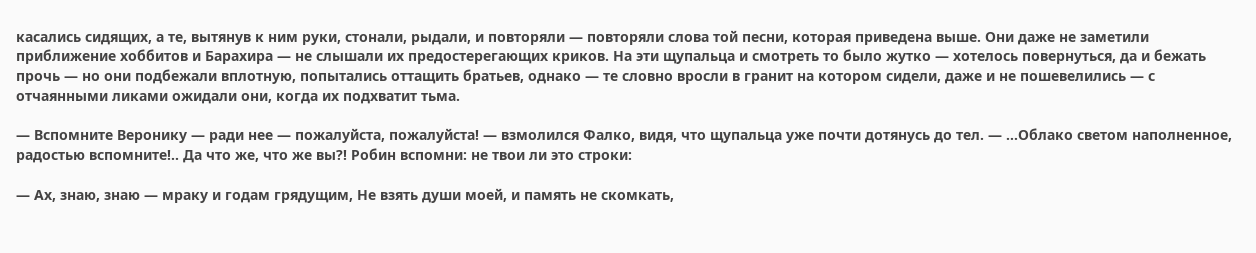касались сидящих, а те, вытянув к ним руки, стонали, рыдали, и повторяли — повторяли слова той песни, которая приведена выше. Они даже не заметили приближение хоббитов и Барахира — не слышали их предостерегающих криков. На эти щупальца и смотреть то было жутко — хотелось повернуться, да и бежать прочь — но они подбежали вплотную, попытались оттащить братьев, однако — те словно вросли в гранит на котором сидели, даже и не пошевелились — с отчаянными ликами ожидали они, когда их подхватит тьма.

— Вспомните Веронику — ради нее — пожалуйста, пожалуйста! — взмолился Фалко, видя, что щупальца уже почти дотянусь до тел. — …Облако светом наполненное, радостью вспомните!.. Да что же, что же вы?! Робин вспомни: не твои ли это строки:

— Ах, знаю, знаю — мраку и годам грядущим, Не взять души моей, и память не скомкать,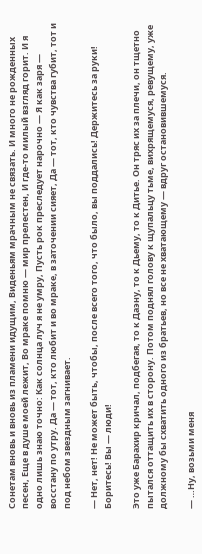Сонетам вновь и вновь из пламени идущим, Виденьям мрачным не связать. И много не рожденных песен, Еще в душе моей лежит, Во мраке помню — мир прелестен, И где-то милый взгляд горит. И я одно лишь знаю точно: Как солнца луч я не умру, Пусть рок преследует нарочно — Я как заря — восстану по утру. Да — тот, кто любит и во мраке, в заточении сияет, Да — тот, кто чувства губит, тот и под небом звездным загнивает.

— Нет, нет! Не может быть, чтобы, после всего того, что было, вы поддались! Держитесь за руки! Боритесь! Вы — люди!

Это уже Барахир кричал, подбегая, то к Даэну, то к Дьему, то к Дитье. Он тряс их за плечи, он тщетно пытался оттащить их в сторону. Потом поднял голову к щупальцу тьме, вихрящемуся, ревущему, уже должному бы схватить одного из братьев, но все не хватающему — вдруг остановившемуся.

— …Ну, возьми меня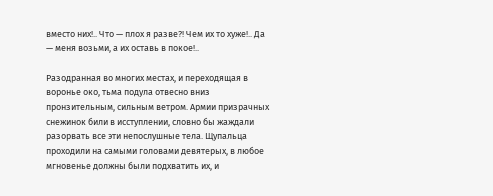вместо них!.. Что — плох я разве?! Чем их то хуже!.. Да — меня возьми, а их оставь в покое!..

Разодранная во многих местах, и переходящая в воронье око, тьма подула отвесно вниз пронзительным, сильным ветром. Армии призрачных снежинок били в исступлении, словно бы жаждали разорвать все эти непослушные тела. Щупальца проходили на самыми головами девятерых, в любое мгновенье должны были подхватить их, и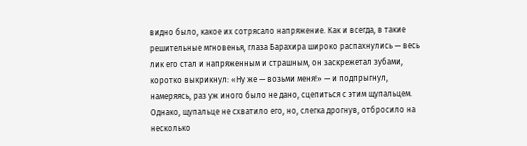видно было, какое их сотрясало напряжение. Как и всегда, в такие решительные мгновенья, глаза Барахира широко распахнулись — весь лик его стал и напряженным и страшным, он заскрежетал зубами, коротко выкрикнул: «Ну же — возьми меня!» — и подпрыгнул, намеряясь, раз уж иного было не дано, сцепиться с этим щупальцем. Однако, щупальце не схватило его, но, слегка дрогнув, отбросило на несколько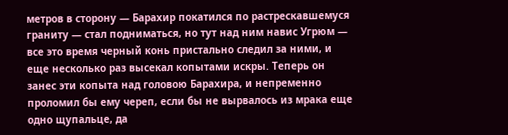метров в сторону — Барахир покатился по растрескавшемуся граниту — стал подниматься, но тут над ним навис Угрюм — все это время черный конь пристально следил за ними, и еще несколько раз высекал копытами искры. Теперь он занес эти копыта над головою Барахира, и непременно проломил бы ему череп, если бы не вырвалось из мрака еще одно щупальце, да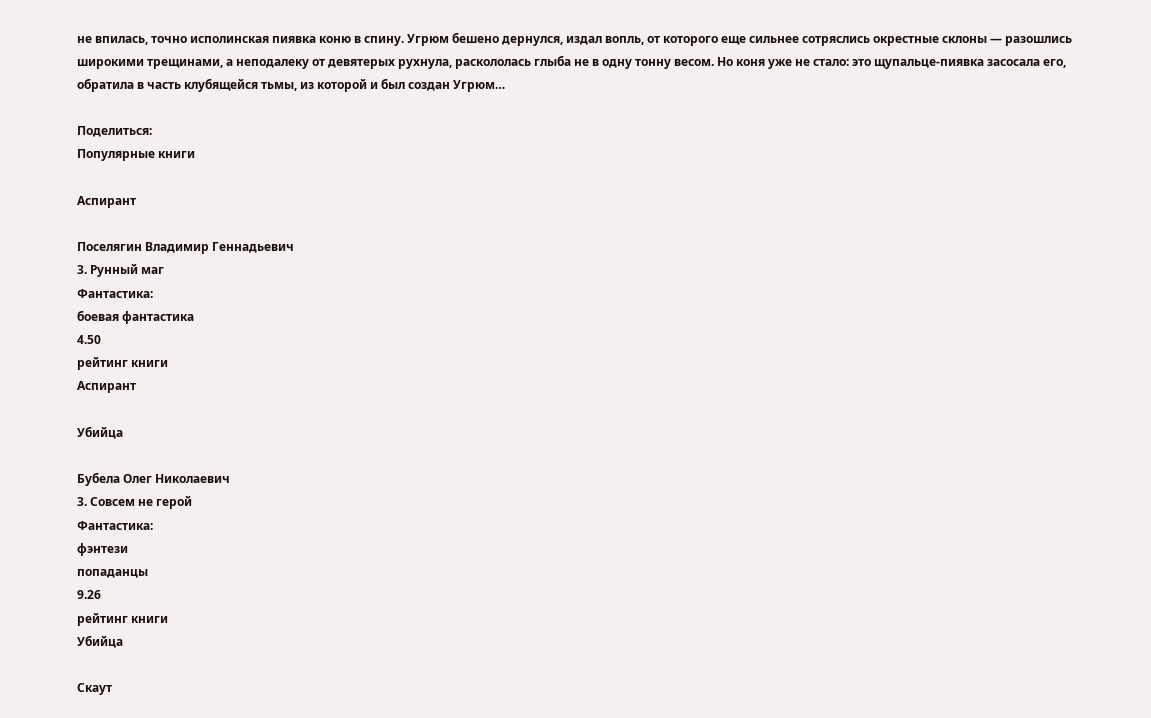не впилась, точно исполинская пиявка коню в спину. Угрюм бешено дернулся, издал вопль, от которого еще сильнее сотряслись окрестные склоны — разошлись широкими трещинами, а неподалеку от девятерых рухнула, раскололась глыба не в одну тонну весом. Но коня уже не стало: это щупальце-пиявка засосала его, обратила в часть клубящейся тьмы, из которой и был создан Угрюм…

Поделиться:
Популярные книги

Аспирант

Поселягин Владимир Геннадьевич
3. Рунный маг
Фантастика:
боевая фантастика
4.50
рейтинг книги
Аспирант

Убийца

Бубела Олег Николаевич
3. Совсем не герой
Фантастика:
фэнтези
попаданцы
9.26
рейтинг книги
Убийца

Скаут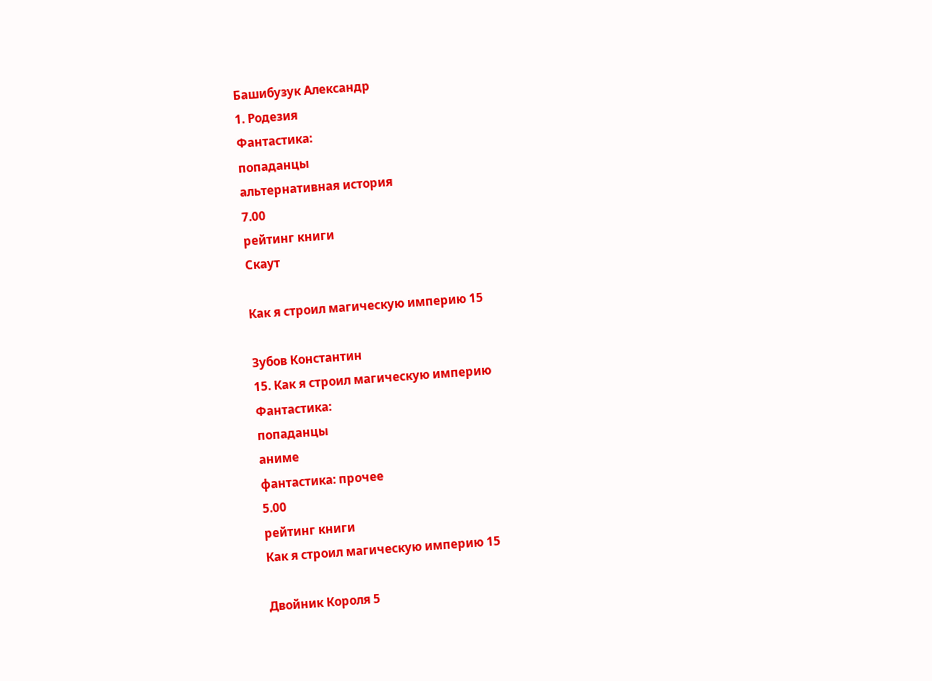Башибузук Александр
1. Родезия
Фантастика:
попаданцы
альтернативная история
7.00
рейтинг книги
Скаут

Как я строил магическую империю 15

Зубов Константин
15. Как я строил магическую империю
Фантастика:
попаданцы
аниме
фантастика: прочее
5.00
рейтинг книги
Как я строил магическую империю 15

Двойник Короля 5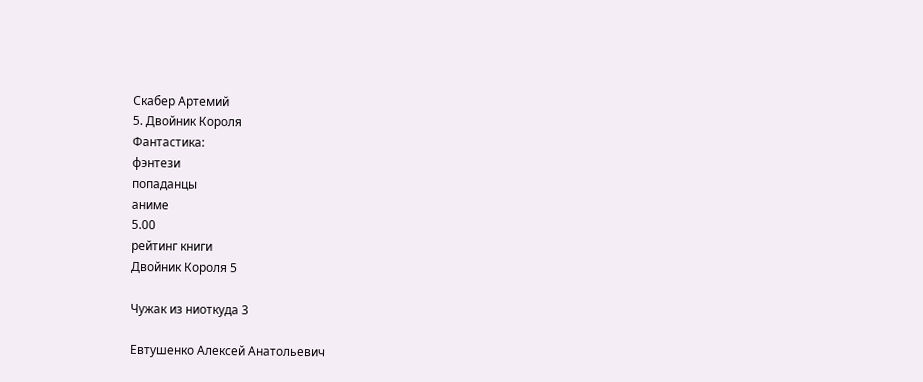Скабер Артемий
5. Двойник Короля
Фантастика:
фэнтези
попаданцы
аниме
5.00
рейтинг книги
Двойник Короля 5

Чужак из ниоткуда 3

Евтушенко Алексей Анатольевич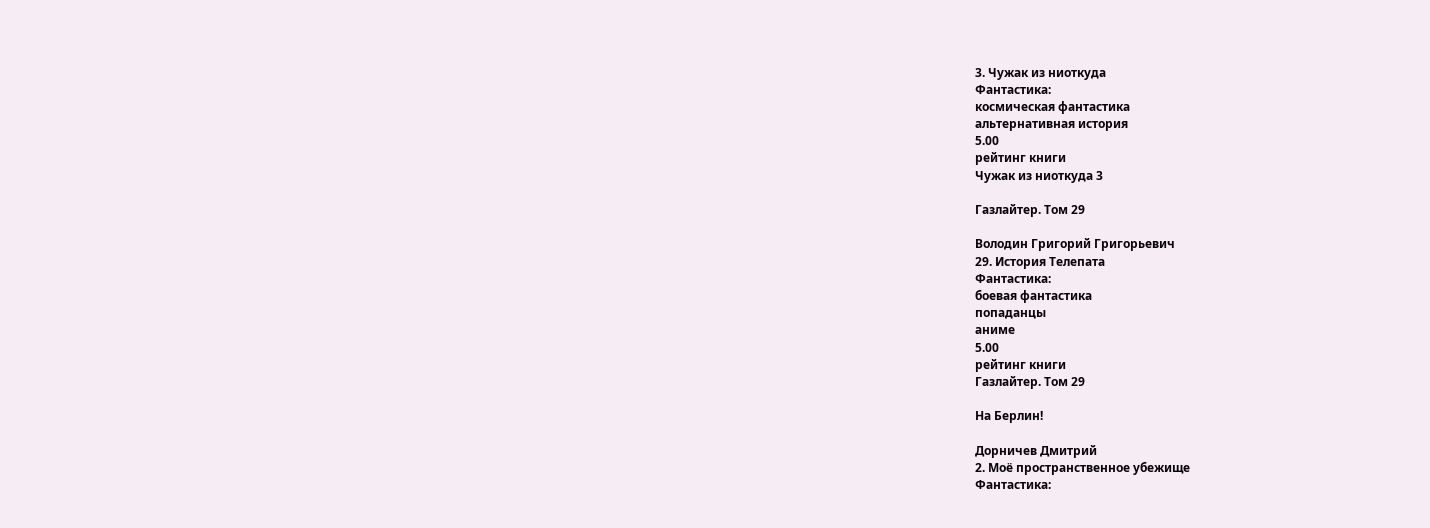3. Чужак из ниоткуда
Фантастика:
космическая фантастика
альтернативная история
5.00
рейтинг книги
Чужак из ниоткуда 3

Газлайтер. Том 29

Володин Григорий Григорьевич
29. История Телепата
Фантастика:
боевая фантастика
попаданцы
аниме
5.00
рейтинг книги
Газлайтер. Том 29

На Берлин!

Дорничев Дмитрий
2. Моё пространственное убежище
Фантастика: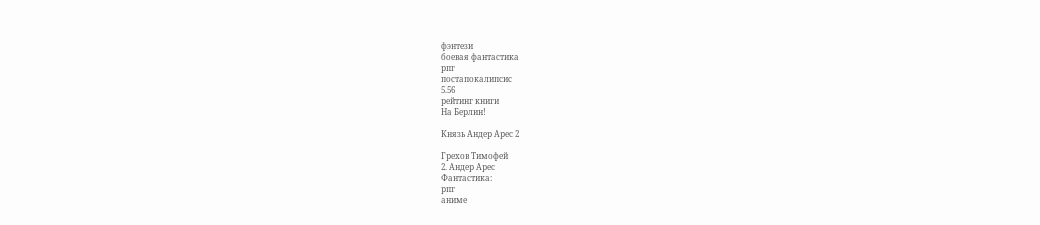фэнтези
боевая фантастика
рпг
постапокалипсис
5.56
рейтинг книги
На Берлин!

Князь Андер Арес 2

Грехов Тимофей
2. Андер Арес
Фантастика:
рпг
аниме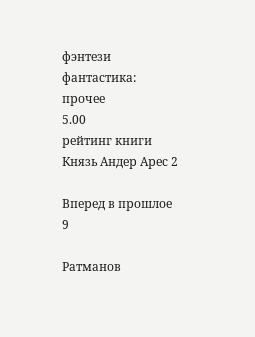фэнтези
фантастика: прочее
5.00
рейтинг книги
Князь Андер Арес 2

Вперед в прошлое 9

Ратманов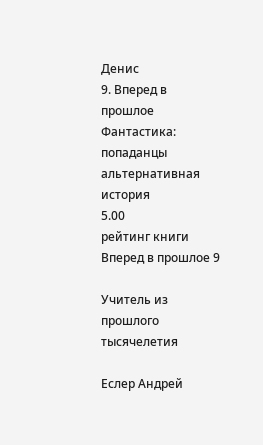Денис
9. Вперед в прошлое
Фантастика:
попаданцы
альтернативная история
5.00
рейтинг книги
Вперед в прошлое 9

Учитель из прошлого тысячелетия

Еслер Андрей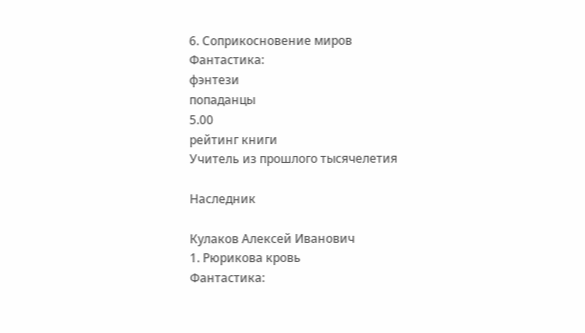6. Соприкосновение миров
Фантастика:
фэнтези
попаданцы
5.00
рейтинг книги
Учитель из прошлого тысячелетия

Наследник

Кулаков Алексей Иванович
1. Рюрикова кровь
Фантастика: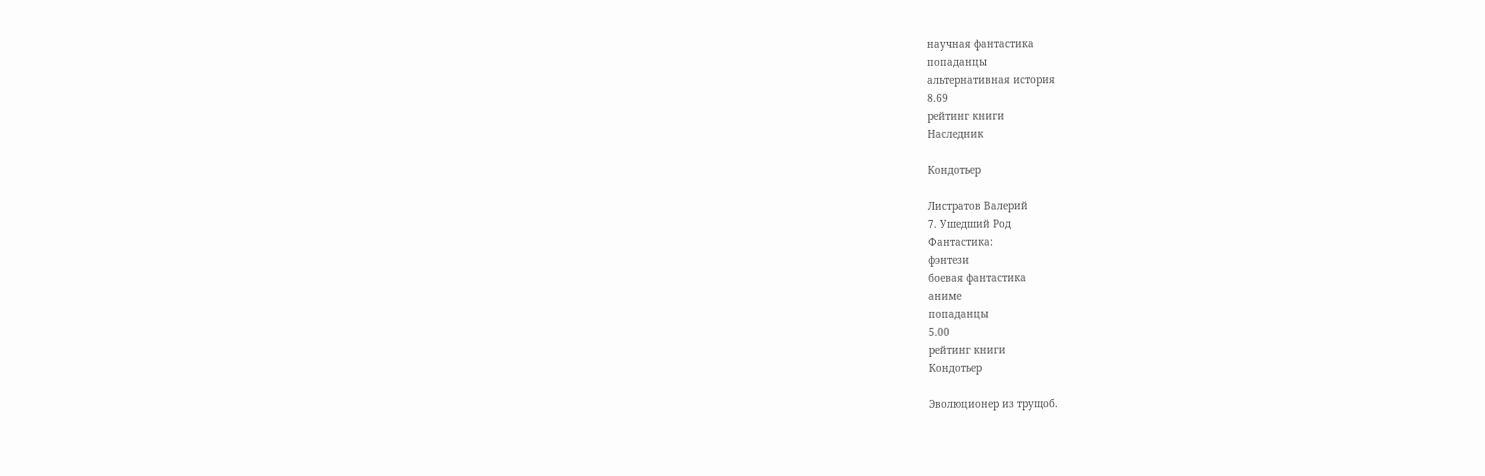научная фантастика
попаданцы
альтернативная история
8.69
рейтинг книги
Наследник

Кондотьер

Листратов Валерий
7. Ушедший Род
Фантастика:
фэнтези
боевая фантастика
аниме
попаданцы
5.00
рейтинг книги
Кондотьер

Эволюционер из трущоб.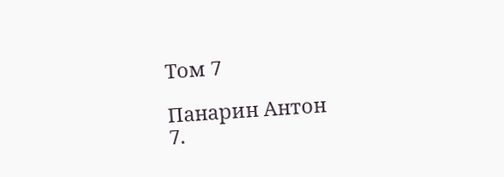Том 7

Панарин Антон
7.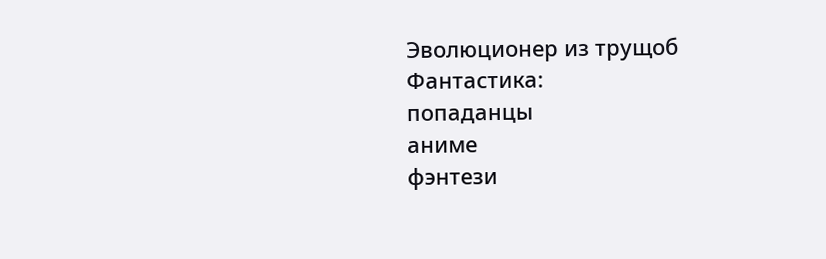Эволюционер из трущоб
Фантастика:
попаданцы
аниме
фэнтези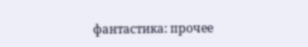фантастика: прочее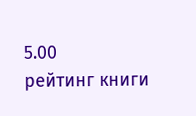5.00
рейтинг книги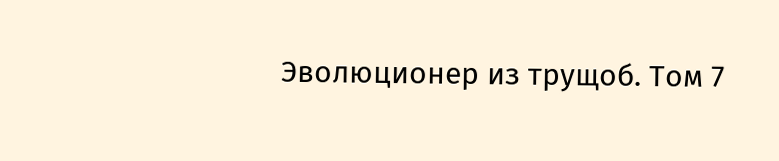Эволюционер из трущоб. Том 7